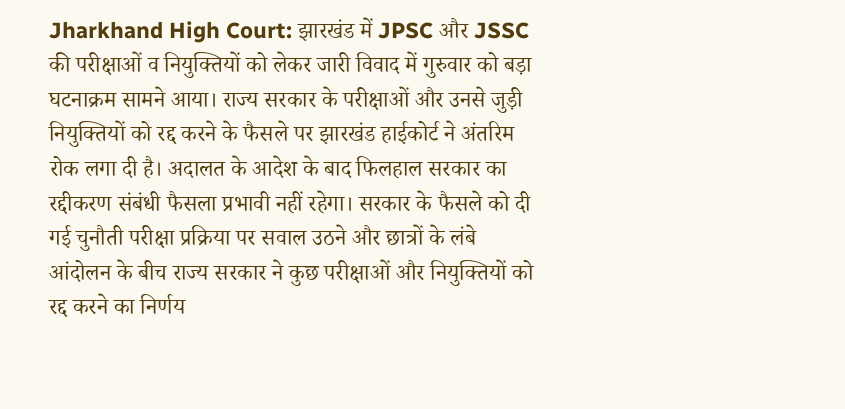Jharkhand High Court: झारखंड में JPSC और JSSC की परीक्षाओं व नियुक्तियों को लेकर जारी विवाद में गुरुवार को बड़ा घटनाक्रम सामने आया। राज्य सरकार के परीक्षाओं और उनसे जुड़ी नियुक्तियों को रद्द करने के फैसले पर झारखंड हाईकोर्ट ने अंतरिम रोक लगा दी है। अदालत के आदेश के बाद फिलहाल सरकार का रद्दीकरण संबंधी फैसला प्रभावी नहीं रहेगा। सरकार के फैसले को दी गई चुनौती परीक्षा प्रक्रिया पर सवाल उठने और छात्रों के लंबे आंदोलन के बीच राज्य सरकार ने कुछ परीक्षाओं और नियुक्तियों को रद्द करने का निर्णय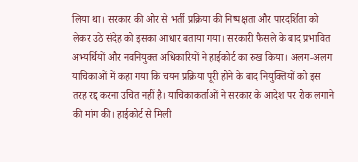लिया था। सरकार की ओर से भर्ती प्रक्रिया की निष्पक्षता और पारदर्शिता को लेकर उठे संदेह को इसका आधार बताया गया। सरकारी फैसले के बाद प्रभावित अभ्यर्थियों और नवनियुक्त अधिकारियों ने हाईकोर्ट का रुख किया। अलग-अलग याचिकाओं में कहा गया कि चयन प्रक्रिया पूरी होने के बाद नियुक्तियों को इस तरह रद्द करना उचित नहीं है। याचिकाकर्ताओं ने सरकार के आदेश पर रोक लगाने की मांग की। हाईकोर्ट से मिली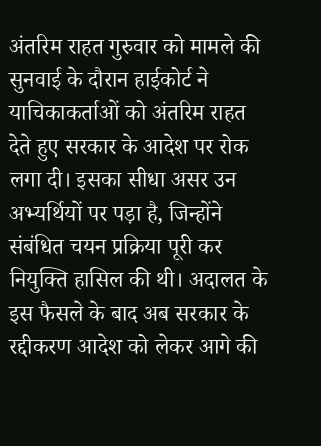अंतरिम राहत गुरुवार को मामले की सुनवाई के दौरान हाईकोर्ट ने याचिकाकर्ताओं को अंतरिम राहत देते हुए सरकार के आदेश पर रोक लगा दी। इसका सीधा असर उन अभ्यर्थियों पर पड़ा है, जिन्होंने संबंधित चयन प्रक्रिया पूरी कर नियुक्ति हासिल की थी। अदालत के इस फैसले के बाद अब सरकार के रद्दीकरण आदेश को लेकर आगे की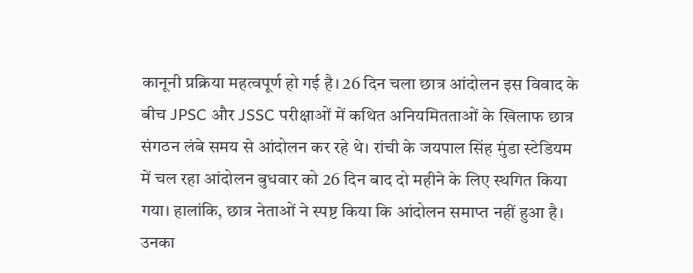कानूनी प्रक्रिया महत्वपूर्ण हो गई है। 26 दिन चला छात्र आंदोलन इस विवाद के बीच JPSC और JSSC परीक्षाओं में कथित अनियमितताओं के खिलाफ छात्र संगठन लंबे समय से आंदोलन कर रहे थे। रांची के जयपाल सिंह मुंडा स्टेडियम में चल रहा आंदोलन बुधवार को 26 दिन बाद दो महीने के लिए स्थगित किया गया। हालांकि, छात्र नेताओं ने स्पष्ट किया कि आंदोलन समाप्त नहीं हुआ है। उनका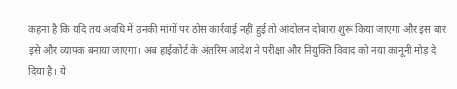कहना है कि यदि तय अवधि में उनकी मांगों पर ठोस कार्रवाई नहीं हुई तो आंदोलन दोबारा शुरू किया जाएगा और इस बार इसे और व्यापक बनाया जाएगा। अब हाईकोर्ट के अंतरिम आदेश ने परीक्षा और नियुक्ति विवाद को नया कानूनी मोड़ दे दिया है। ये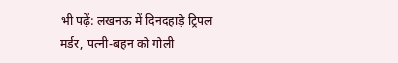भी पढ़ें: लखनऊ में दिनदहाड़े ट्रिपल मर्डर, पत्नी-बहन को गोली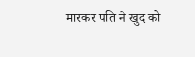मारकर पति ने खुद को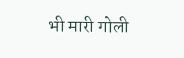भी मारी गोली